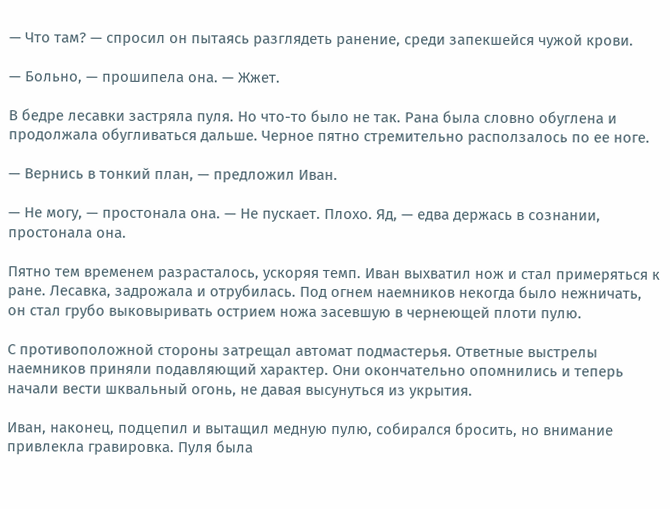— Что там? — спросил он пытаясь разглядеть ранение, среди запекшейся чужой крови.

— Больно, — прошипела она. — Жжет.

В бедре лесавки застряла пуля. Но что-то было не так. Рана была словно обуглена и продолжала обугливаться дальше. Черное пятно стремительно расползалось по ее ноге.

— Вернись в тонкий план, — предложил Иван.

— Не могу, — простонала она. — Не пускает. Плохо. Яд, — едва держась в сознании, простонала она.

Пятно тем временем разрасталось, ускоряя темп. Иван выхватил нож и стал примеряться к ране. Лесавка, задрожала и отрубилась. Под огнем наемников некогда было нежничать, он стал грубо выковыривать острием ножа засевшую в чернеющей плоти пулю.

С противоположной стороны затрещал автомат подмастерья. Ответные выстрелы наемников приняли подавляющий характер. Они окончательно опомнились и теперь начали вести шквальный огонь, не давая высунуться из укрытия.

Иван, наконец, подцепил и вытащил медную пулю, собирался бросить, но внимание привлекла гравировка. Пуля была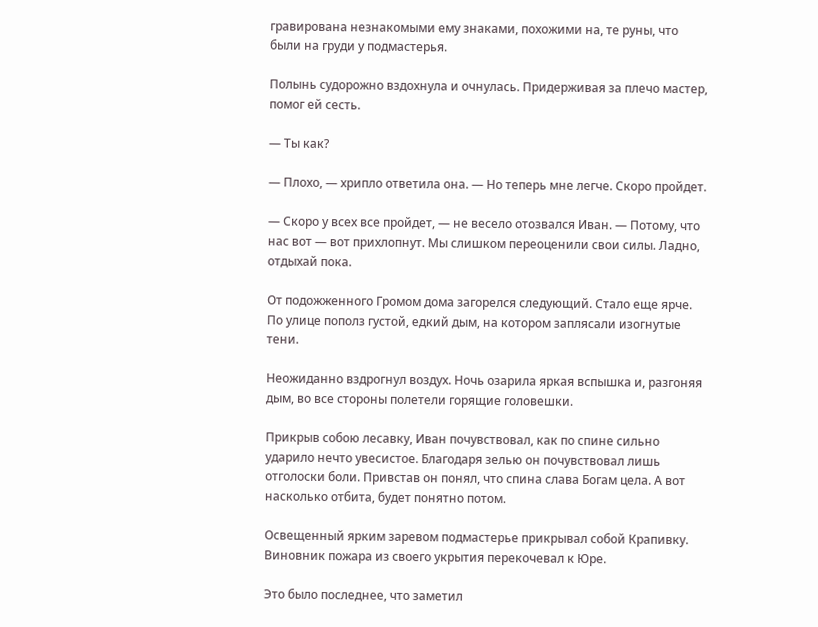гравирована незнакомыми ему знаками, похожими на, те руны, что были на груди у подмастерья.

Полынь судорожно вздохнула и очнулась. Придерживая за плечо мастер, помог ей сесть.

— Ты как?

— Плохо, — хрипло ответила она. — Но теперь мне легче. Скоро пройдет.

— Скоро у всех все пройдет, — не весело отозвался Иван. — Потому, что нас вот — вот прихлопнут. Мы слишком переоценили свои силы. Ладно, отдыхай пока.

От подожженного Громом дома загорелся следующий. Стало еще ярче. По улице пополз густой, едкий дым, на котором заплясали изогнутые тени.

Неожиданно вздрогнул воздух. Ночь озарила яркая вспышка и, разгоняя дым, во все стороны полетели горящие головешки.

Прикрыв собою лесавку, Иван почувствовал, как по спине сильно ударило нечто увесистое. Благодаря зелью он почувствовал лишь отголоски боли. Привстав он понял, что спина слава Богам цела. А вот насколько отбита, будет понятно потом.

Освещенный ярким заревом подмастерье прикрывал собой Крапивку. Виновник пожара из своего укрытия перекочевал к Юре.

Это было последнее, что заметил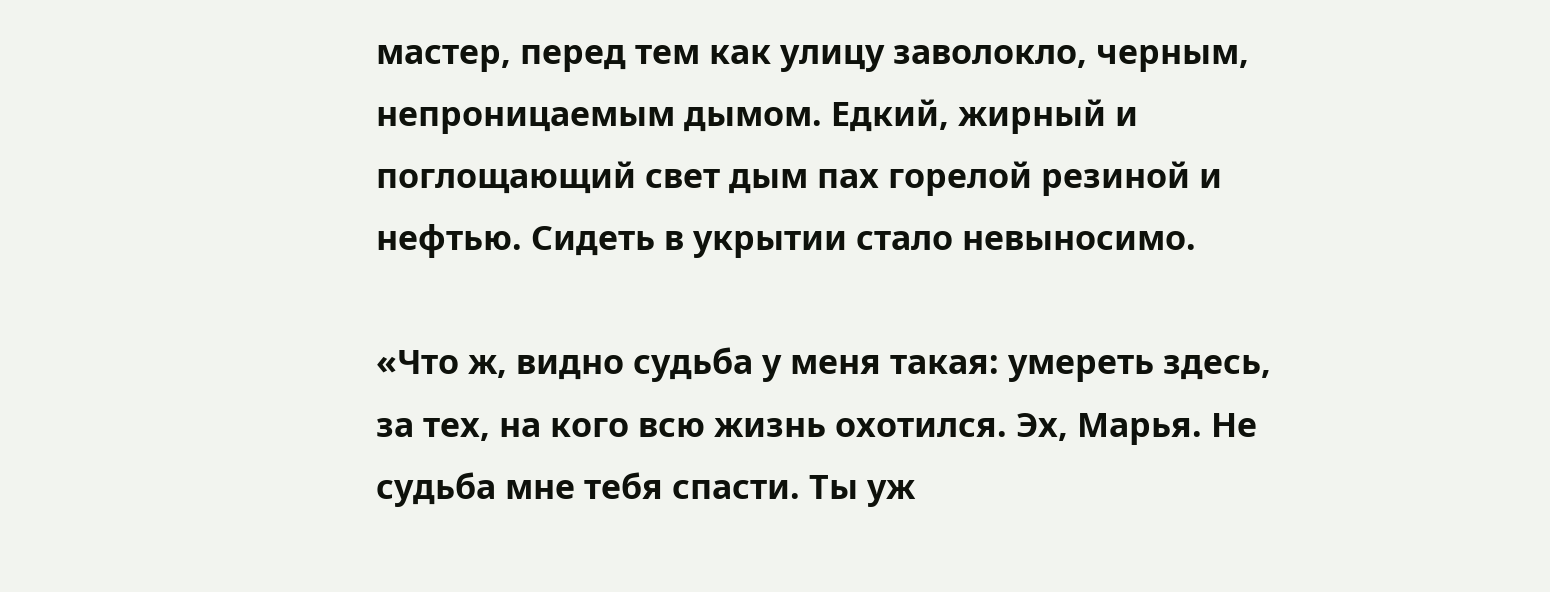мастер, перед тем как улицу заволокло, черным, непроницаемым дымом. Едкий, жирный и поглощающий свет дым пах горелой резиной и нефтью. Сидеть в укрытии стало невыносимо.

«Что ж, видно судьба у меня такая: умереть здесь, за тех, на кого всю жизнь охотился. Эх, Марья. Не судьба мне тебя спасти. Ты уж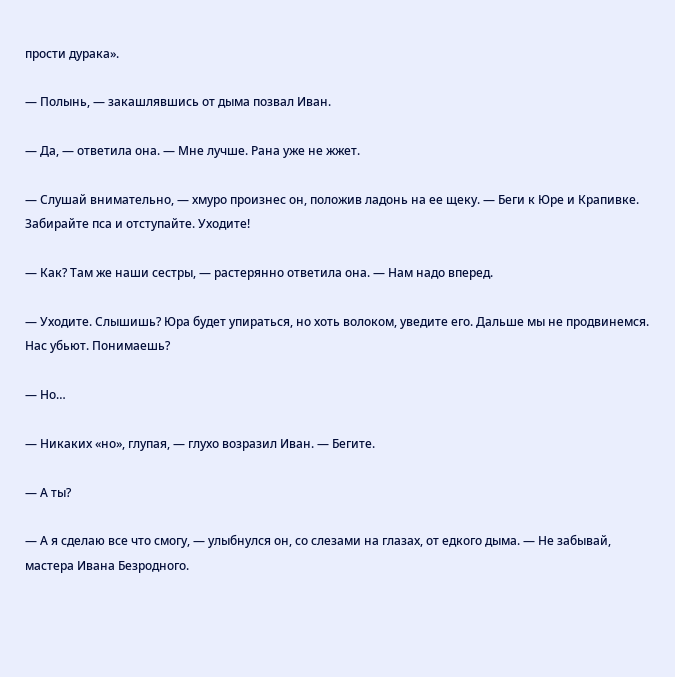прости дурака».

— Полынь, — закашлявшись от дыма позвал Иван.

— Да, — ответила она. — Мне лучше. Рана уже не жжет.

— Слушай внимательно, — хмуро произнес он, положив ладонь на ее щеку. — Беги к Юре и Крапивке. Забирайте пса и отступайте. Уходите!

— Как? Там же наши сестры, — растерянно ответила она. — Нам надо вперед.

— Уходите. Слышишь? Юра будет упираться, но хоть волоком, уведите его. Дальше мы не продвинемся. Нас убьют. Понимаешь?

— Но…

— Никаких «но», глупая, — глухо возразил Иван. — Бегите.

— А ты?

— А я сделаю все что смогу, — улыбнулся он, со слезами на глазах, от едкого дыма. — Не забывай, мастера Ивана Безродного.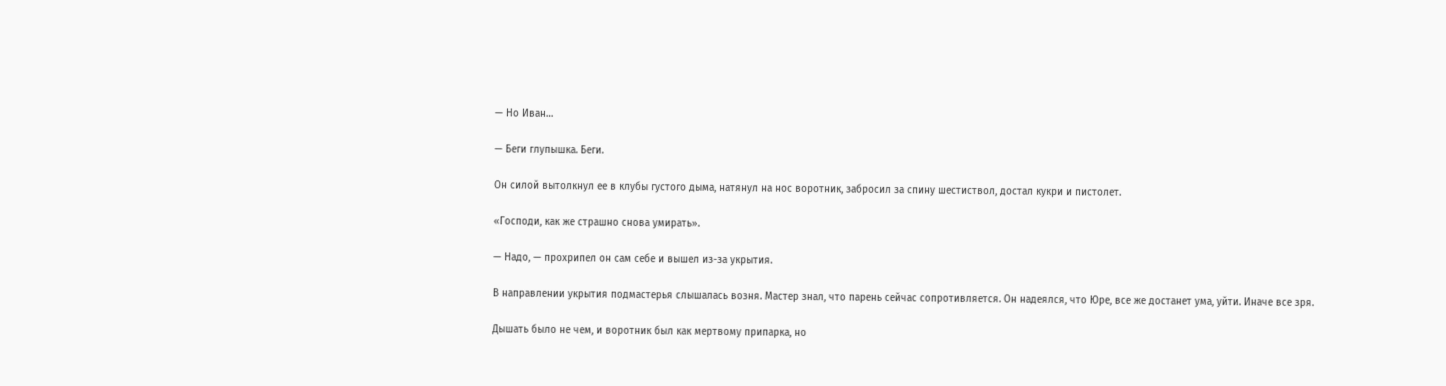— Но Иван…

— Беги глупышка. Беги.

Он силой вытолкнул ее в клубы густого дыма, натянул на нос воротник, забросил за спину шестиствол, достал кукри и пистолет.

«Господи, как же страшно снова умирать».

— Надо, — прохрипел он сам себе и вышел из-за укрытия.

В направлении укрытия подмастерья слышалась возня. Мастер знал, что парень сейчас сопротивляется. Он надеялся, что Юре, все же достанет ума, уйти. Иначе все зря.

Дышать было не чем, и воротник был как мертвому припарка, но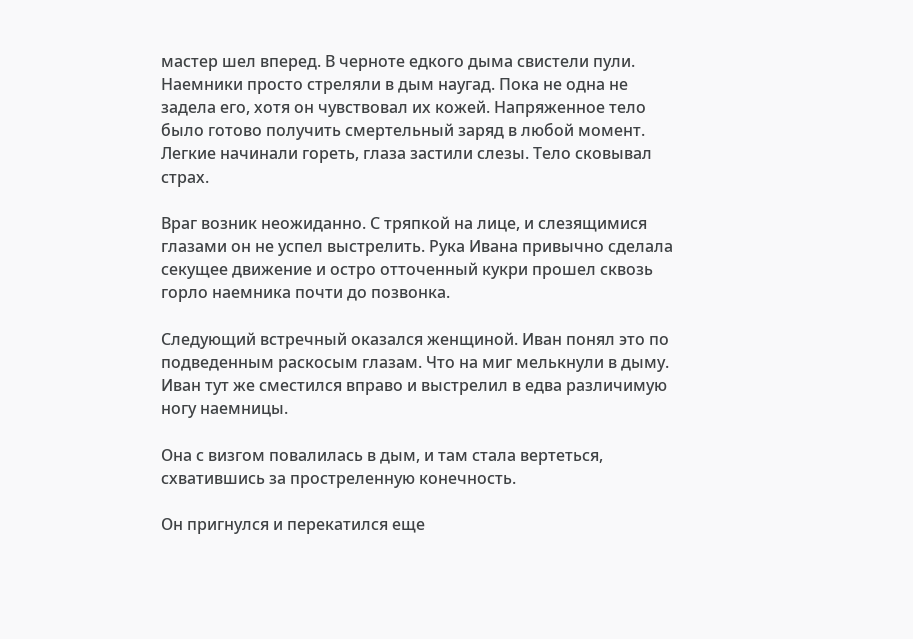мастер шел вперед. В черноте едкого дыма свистели пули. Наемники просто стреляли в дым наугад. Пока не одна не задела его, хотя он чувствовал их кожей. Напряженное тело было готово получить смертельный заряд в любой момент. Легкие начинали гореть, глаза застили слезы. Тело сковывал страх.

Враг возник неожиданно. С тряпкой на лице, и слезящимися глазами он не успел выстрелить. Рука Ивана привычно сделала секущее движение и остро отточенный кукри прошел сквозь горло наемника почти до позвонка.

Следующий встречный оказался женщиной. Иван понял это по подведенным раскосым глазам. Что на миг мелькнули в дыму. Иван тут же сместился вправо и выстрелил в едва различимую ногу наемницы.

Она с визгом повалилась в дым, и там стала вертеться, схватившись за простреленную конечность.

Он пригнулся и перекатился еще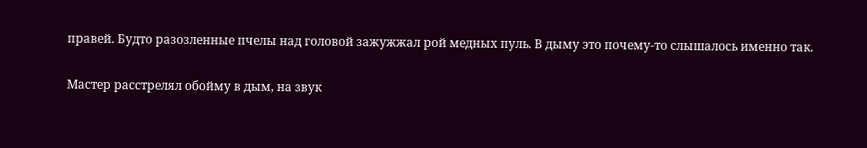правей. Будто разозленные пчелы над головой зажужжал рой медных пуль. В дыму это почему-то слышалось именно так.

Мастер расстрелял обойму в дым, на звук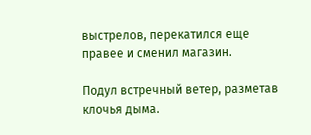выстрелов, перекатился еще правее и сменил магазин.

Подул встречный ветер, разметав клочья дыма.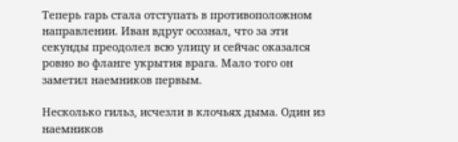Теперь гарь стала отступать в противоположном направлении. Иван вдруг осознал, что за эти секунды преодолел всю улицу и сейчас оказался ровно во фланге укрытия врага. Мало того он заметил наемников первым.

Несколько гильз, исчезли в клочьях дыма. Один из наемников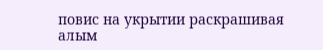повис на укрытии раскрашивая алым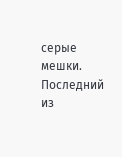серые мешки. Последний из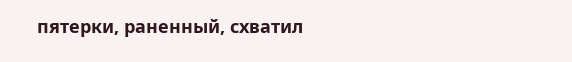пятерки, раненный, схватил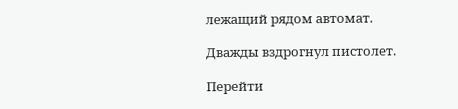лежащий рядом автомат.

Дважды вздрогнул пистолет.

Перейти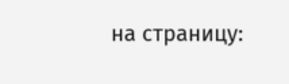на страницу: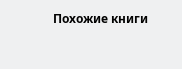Похожие книги